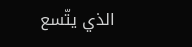الذي يتّسع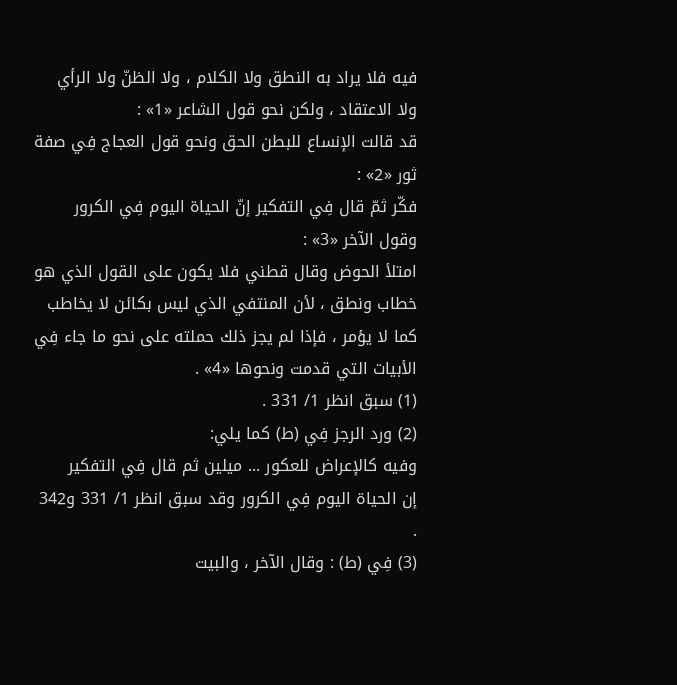فيه فلا يراد به النطق ولا الكلام ، ولا الظنّ ولا الرأي ولا الاعتقاد ، ولكن نحو قول الشاعر «1» :
قد قالت الإنساع للبطن الحق ونحو قول العجاج فِي صفة ثور «2» :
فكّر ثمّ قال فِي التفكير إنّ الحياة اليوم فِي الكرور وقول الآخر «3» :
امتلأ الحوض وقال قطني فلا يكون على القول الذي هو خطاب ونطق ، لأن المنتفي الذي ليس بكائن لا يخاطب كما لا يؤمر ، فإذا لم يجز ذلك حملته على نحو ما جاء فِي الأبيات التي قدمت ونحوها «4» .
(1) سبق انظر 1/ 331 .
(2) ورد الرجز فِي (ط) كما يلي:
وفيه كالإعراض للعكور ... ميلين ثم قال فِي التفكير
إن الحياة اليوم فِي الكرور وقد سبق انظر 1/ 331 و342 .
(3) فِي (ط) : وقال الآخر ، والبيت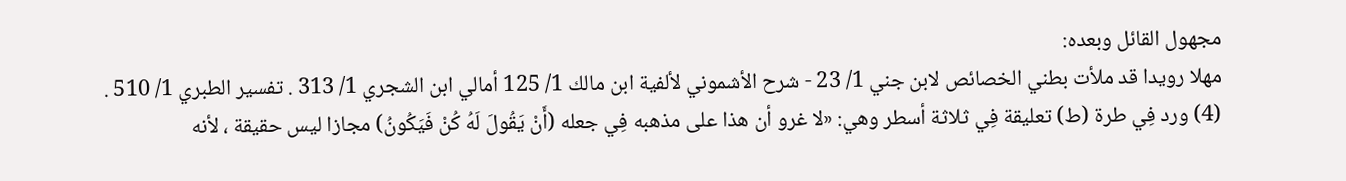مجهول القائل وبعده:
مهلا رويدا قد ملأت بطني الخصائص لابن جني 1/ 23 - شرح الأشموني لألفية ابن مالك 1/ 125 أمالي ابن الشجري 1/ 313 . تفسير الطبري 1/ 510 .
(4) ورد فِي طرة (ط) تعليقة فِي ثلاثة أسطر وهي: «لا غرو أن هذا على مذهبه فِي جعله (أَنْ يَقُولَ لَهُ كُنْ فَيَكُونُ) مجازا ليس حقيقة ، لأنه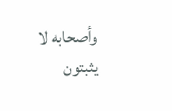وأصحابه لا يثبتون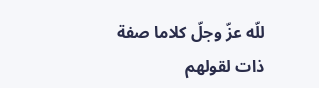للّه عزّ وجلّ كلاما صفة ذات لقولهم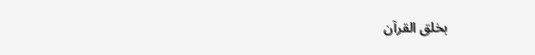بخلق القرآن